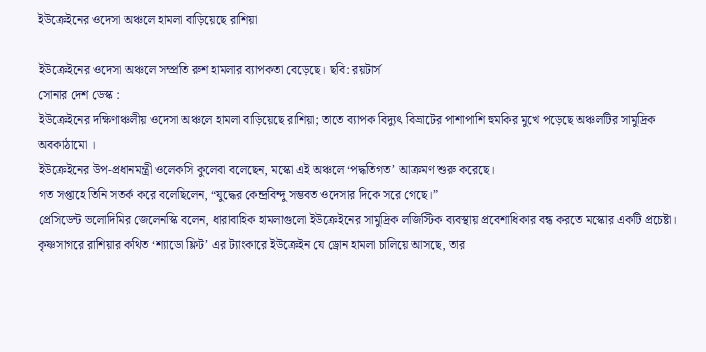ইউক্রেইনের ওদেসা অঞ্চলে হামলা বাড়িয়েছে রাশিয়া

ইউক্রেইনের ওদেসা অঞ্চলে সম্প্রতি রুশ হামলার ব্যাপকতা বেড়েছে। ছবি: রয়টার্স
সোনার দেশ ডেস্ক :
ইউক্রেইনের দক্ষিণাঞ্চলীয় ওদেসা অঞ্চলে হামলা বাড়িয়েছে রাশিয়া; তাতে ব্যাপক বিদ্যুৎ বিভ্রাটের পাশাপাশি হুমকির মুখে পড়েছে অঞ্চলটির সামুদ্রিক অবকাঠামো ।
ইউক্রেইনের উপ-প্রধানমন্ত্রী ওলেকসি কুলেবা বলেছেন, মস্কো এই অঞ্চলে ‘পদ্ধতিগত’ আক্রমণ শুরু করেছে।
গত সপ্তাহে তিনি সতর্ক করে বলেছিলেন, “যুদ্ধের কেন্দ্রবিন্দু সম্ভবত ওদেসার দিকে সরে গেছে।”
প্রেসিডেন্ট ভলোদিমির জেলেনস্কি বলেন, ধারাবাহিক হামলাগুলো ইউক্রেইনের সামুদ্রিক লজিস্টিক ব্যবস্থায় প্রবেশাধিকার বন্ধ করতে মস্কোর একটি প্রচেষ্টা।
কৃষ্ণসাগরে রাশিয়ার কথিত ‘শ্যাডো ফ্লিট’ এর ট্যাংকারে ইউক্রেইন যে ড্রোন হামলা চালিয়ে আসছে, তার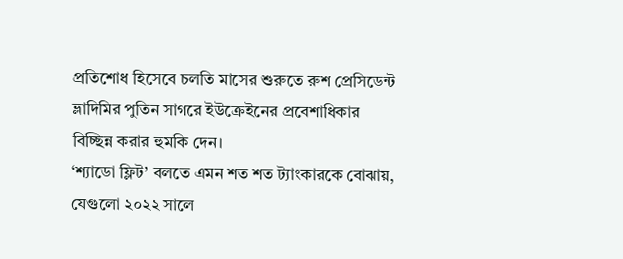প্রতিশোধ হিসেবে চলতি মাসের শুরুতে রুশ প্রেসিডেন্ট ভ্লাদিমির পুতিন সাগরে ইউক্রেইনের প্রবেশাধিকার বিচ্ছিন্ন করার হুমকি দেন।
‘শ্যাডো ফ্লিট’ বলতে এমন শত শত ট্যাংকারকে বোঝায়, যেগুলো ২০২২ সালে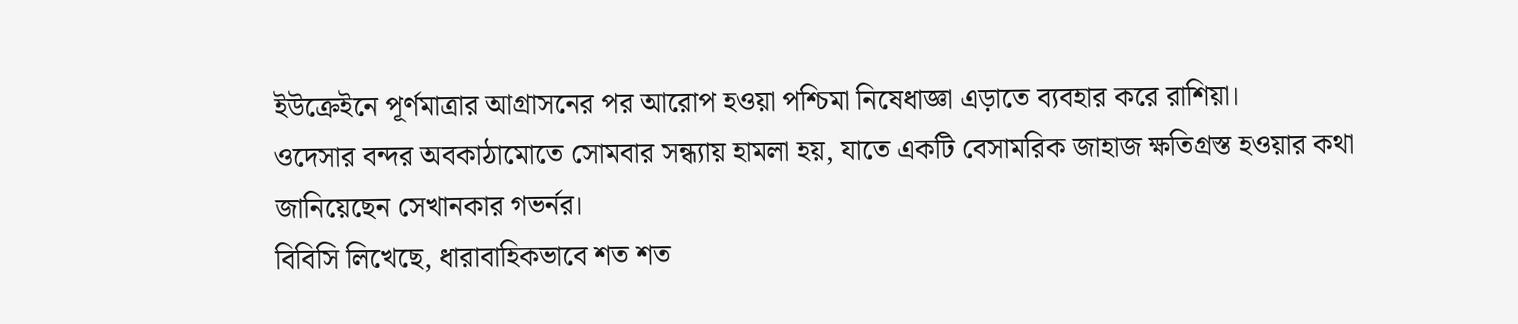ইউক্রেইনে পূর্ণমাত্রার আগ্রাসনের পর আরোপ হওয়া পশ্চিমা নিষেধাজ্ঞা এড়াতে ব্যবহার করে রাশিয়া।
ওদেসার বন্দর অবকাঠামোতে সোমবার সন্ধ্যায় হামলা হয়, যাতে একটি বেসামরিক জাহাজ ক্ষতিগ্রস্ত হওয়ার কথা জানিয়েছেন সেখানকার গভর্নর।
বিবিসি লিখেছে, ধারাবাহিকভাবে শত শত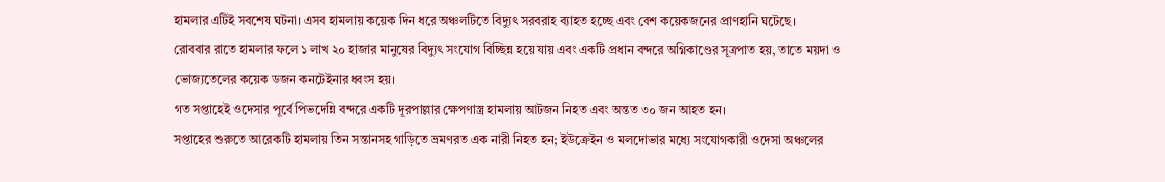হামলার এটিই সবশেষ ঘটনা। এসব হামলায় কয়েক দিন ধরে অঞ্চলটিতে বিদ্যুৎ সরবরাহ ব্যাহত হচ্ছে এবং বেশ কয়েকজনের প্রাণহানি ঘটেছে।
রোববার রাতে হামলার ফলে ১ লাখ ২০ হাজার মানুষের বিদ্যুৎ সংযোগ বিচ্ছিন্ন হয়ে যায় এবং একটি প্রধান বন্দরে অগ্নিকাণ্ডের সূত্রপাত হয়, তাতে ময়দা ও ভোজ্যতেলের কয়েক ডজন কনটেইনার ধ্বংস হয়।
গত সপ্তাহেই ওদেসার পূর্বে পিভদেন্নি বন্দরে একটি দূরপাল্লার ক্ষেপণাস্ত্র হামলায় আটজন নিহত এবং অন্তত ৩০ জন আহত হন।
সপ্তাহের শুরুতে আরেকটি হামলায় তিন সন্তানসহ গাড়িতে ভ্রমণরত এক নারী নিহত হন; ইউক্রেইন ও মলদোভার মধ্যে সংযোগকারী ওদেসা অঞ্চলের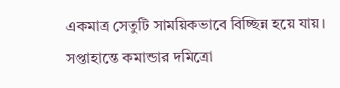একমাত্র সেতুটি সাময়িকভাবে বিচ্ছিন্ন হয়ে যায়।
সপ্তাহান্তে কমান্ডার দমিত্রো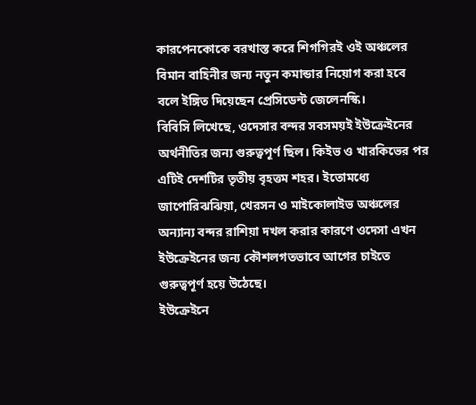কারপেনকোকে বরখাস্ত করে শিগগিরই ওই অঞ্চলের বিমান বাহিনীর জন্য নতুন কমান্ডার নিয়োগ করা হবে বলে ইঙ্গিত দিয়েছেন প্রেসিডেন্ট জেলেনস্কি।
বিবিসি লিখেছে, ওদেসার বন্দর সবসময়ই ইউক্রেইনের অর্থনীতির জন্য গুরুত্বপূর্ণ ছিল। কিইভ ও খারকিভের পর এটিই দেশটির তৃতীয় বৃহত্তম শহর। ইতোমধ্যে জাপোরিঝঝিয়া, খেরসন ও মাইকোলাইভ অঞ্চলের অন্যান্য বন্দর রাশিয়া দখল করার কারণে ওদেসা এখন ইউক্রেইনের জন্য কৌশলগতভাবে আগের চাইতে গুরুত্বপূর্ণ হয়ে উঠেছে।
ইউক্রেইনে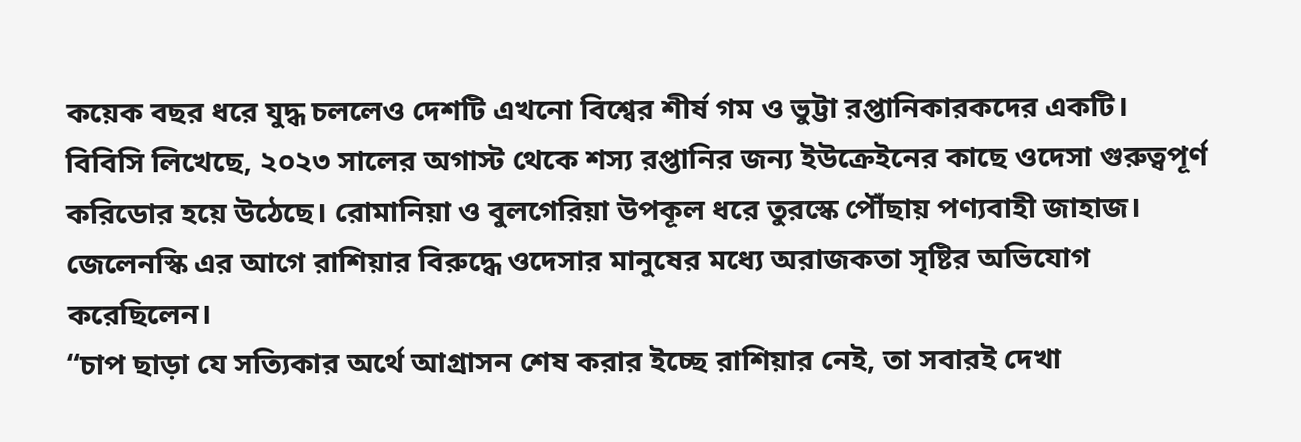কয়েক বছর ধরে যুদ্ধ চললেও দেশটি এখনো বিশ্বের শীর্ষ গম ও ভুট্টা রপ্তানিকারকদের একটি।
বিবিসি লিখেছে, ২০২৩ সালের অগাস্ট থেকে শস্য রপ্তানির জন্য ইউক্রেইনের কাছে ওদেসা গুরুত্বপূর্ণ করিডোর হয়ে উঠেছে। রোমানিয়া ও বুলগেরিয়া উপকূল ধরে তুরস্কে পৌঁছায় পণ্যবাহী জাহাজ।
জেলেনস্কি এর আগে রাশিয়ার বিরুদ্ধে ওদেসার মানুষের মধ্যে অরাজকতা সৃষ্টির অভিযোগ করেছিলেন।
“চাপ ছাড়া যে সত্যিকার অর্থে আগ্রাসন শেষ করার ইচ্ছে রাশিয়ার নেই, তা সবারই দেখা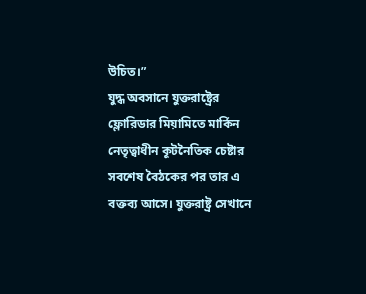উচিত।”
যুদ্ধ অবসানে যুক্তরাষ্ট্রের ফ্লোরিডার মিয়ামিতে মার্কিন নেতৃত্বাধীন কূটনৈতিক চেষ্টার সবশেষ বৈঠকের পর তার এ বক্তব্য আসে। যুক্তরাষ্ট্র সেখানে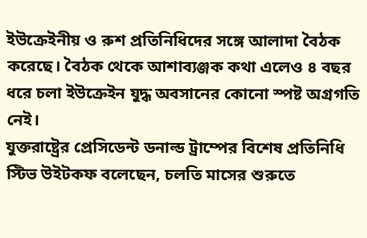ইউক্রেইনীয় ও রুশ প্রতিনিধিদের সঙ্গে আলাদা বৈঠক করেছে। বৈঠক থেকে আশাব্যঞ্জক কথা এলেও ৪ বছর ধরে চলা ইউক্রেইন যুদ্ধ অবসানের কোনো স্পষ্ট অগ্রগতি নেই।
যুক্তরাষ্ট্রের প্রেসিডেন্ট ডনাল্ড ট্রাম্পের বিশেষ প্রতিনিধি স্টিভ উইটকফ বলেছেন, চলতি মাসের শুরুতে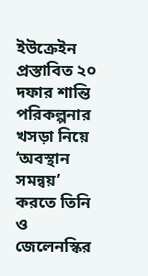ইউক্রেইন প্রস্তাবিত ২০ দফার শান্তি পরিকল্পনার খসড়া নিয়ে ‘অবস্থান সমন্বয়’ করতে তিনি ও জেলেনস্কির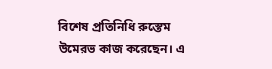বিশেষ প্রতিনিধি রুস্তেম উমেরভ কাজ করেছেন। এ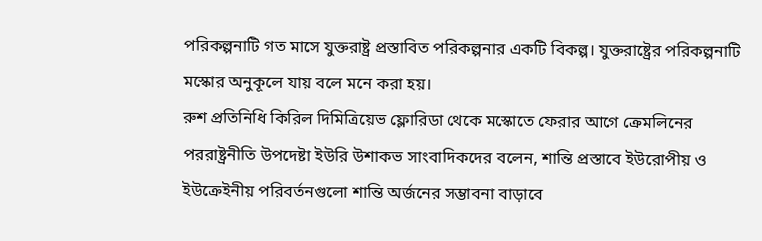পরিকল্পনাটি গত মাসে যুক্তরাষ্ট্র প্রস্তাবিত পরিকল্পনার একটি বিকল্প। যুক্তরাষ্ট্রের পরিকল্পনাটি মস্কোর অনুকূলে যায় বলে মনে করা হয়।
রুশ প্রতিনিধি কিরিল দিমিত্রিয়েভ ফ্লোরিডা থেকে মস্কোতে ফেরার আগে ক্রেমলিনের পররাষ্ট্রনীতি উপদেষ্টা ইউরি উশাকভ সাংবাদিকদের বলেন, শান্তি প্রস্তাবে ইউরোপীয় ও ইউক্রেইনীয় পরিবর্তনগুলো শান্তি অর্জনের সম্ভাবনা বাড়াবে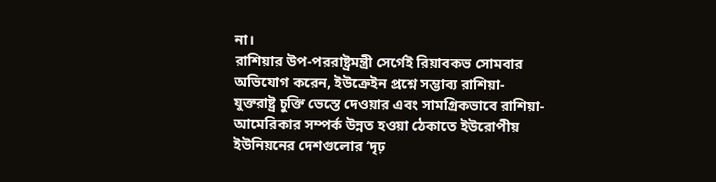না।
রাশিয়ার উপ-পররাষ্ট্রমন্ত্রী সের্গেই রিয়াবকভ সোমবার অভিযোগ করেন, ইউক্রেইন প্রশ্নে সম্ভাব্য রাশিয়া-যুক্তরাষ্ট্র চুক্তি ভেস্তে দেওয়ার এবং সামগ্রিকভাবে রাশিয়া-আমেরিকার সম্পর্ক উন্নত হওয়া ঠেকাতে ইউরোপীয় ইউনিয়নের দেশগুলোর ‘দৃঢ়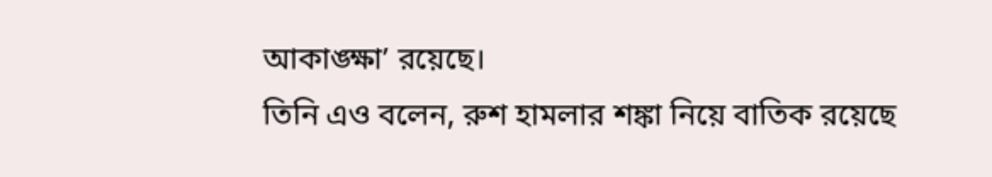আকাঙ্ক্ষা’ রয়েছে।
তিনি এও বলেন, রুশ হামলার শঙ্কা নিয়ে বাতিক রয়েছে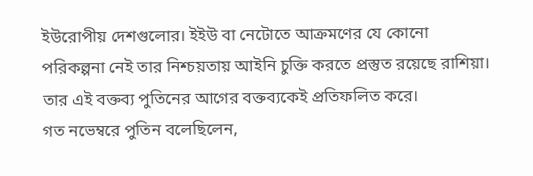ইউরোপীয় দেশগুলোর। ইইউ বা নেটোতে আক্রমণের যে কোনো পরিকল্পনা নেই তার নিশ্চয়তায় আইনি চুক্তি করতে প্রস্তুত রয়েছে রাশিয়া।
তার এই বক্তব্য পুতিনের আগের বক্তব্যকেই প্রতিফলিত করে।
গত নভেম্বরে পুতিন বলেছিলেন,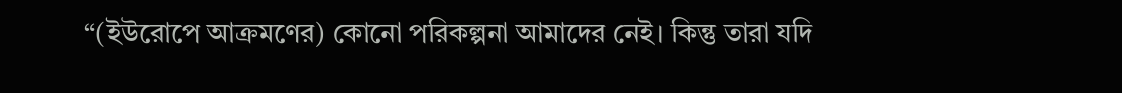“(ইউরোপে আক্রমণের) কোনো পরিকল্পনা আমাদের নেই। কিন্তু তারা যদি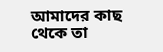আমাদের কাছ থেকে তা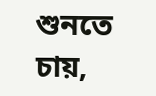শুনতে চায়,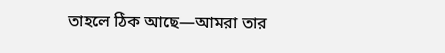তাহলে ঠিক আছে—আমরা তার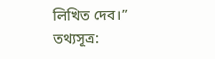লিখিত দেব।”
তথ্যসূত্র: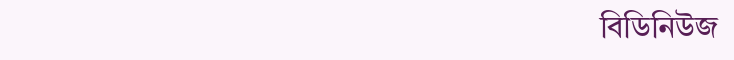বিডিনিউজ